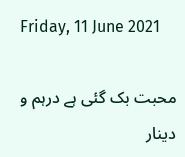Friday, 11 June 2021

محبت بک گئی ہے درہم و دینار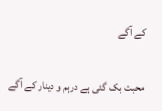کے آگے

 محبت بک گئی ہے درہم و دینار کے آگے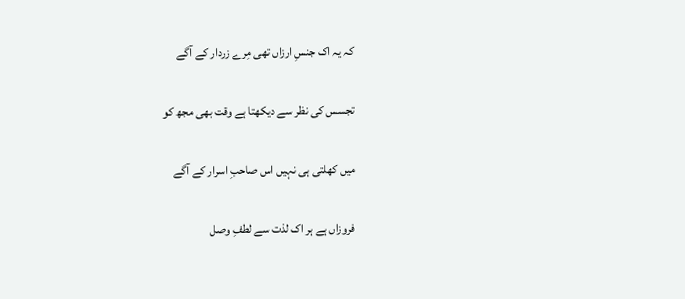کہ یہ اک جنسِ ارزاں تھی مِرے زردار کے آگے

تجسس کی نظر سے دیکھتا ہے وقت بھی مجھ کو

میں کھلتی ہی نہیں اس صاحبِ اسرار کے آگے

فروزاں ہے ہر اک لذت سے لطفِ وصل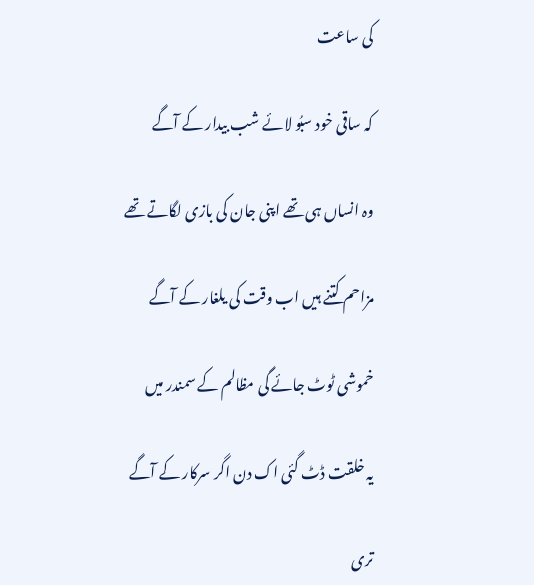کی ساعت

کہ ساقی خود سبُو لائے شب بیدار کے آگے

وہ انساں ہی تھے اپنی جان کی بازی لگاتے تھے

مزاحم کتنے ہیں اب وقت کی یلغار کے آگے

خموشی ٹوٹ جائے گی مظالم کے سمندر میں

یہ خلقت ڈٹ گئی اک دن اگر سرکار کے آگے

تری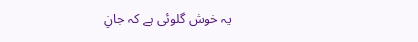یہ خوش گلوئی ہے کہ جانِ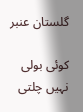گلستان عنبر

کوئی بولی نہیں چلتی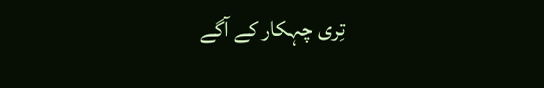تِری چہکار کے آگے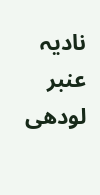نادیہ عنبر لودھی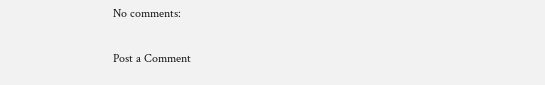No comments:

Post a Comment